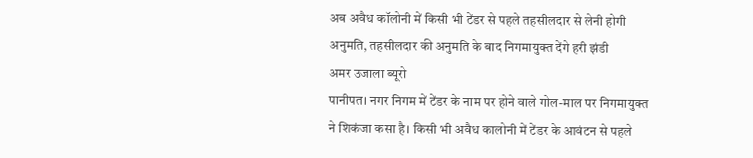अब अवैध कॉलोनी में किसी भी टेंडर से पहले तहसीलदार से लेनी होगी अनुमति, तहसीलदार की अनुमति के बाद निगमायुक्त देंगे हरी झंडी
अमर उजाला ब्यूरो
पानीपत। नगर निगम में टेंडर के नाम पर होने वाले गोल-माल पर निगमायुक्त ने शिकंजा कसा है। किसी भी अवैध कालोनी में टेंडर के आवंटन से पहले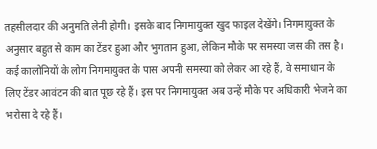तहसीलदार की अनुमति लेनी होगी। इसके बाद निगमायुक्त खुद फाइल देखेंगे। निगमायुक्त के अनुसार बहुत से काम का टेंडर हुआ और भुगतान हुआ, लेकिन मौके पर समस्या जस की तस है।
कई कालोनियों के लोग निगमायुक्त के पास अपनी समस्या को लेकर आ रहे हैं, वे समाधान के लिए टेंडर आवंटन की बात पूछ रहे हैं। इस पर निगमायुक्त अब उन्हें मौके पर अधिकारी भेजने का भरोसा दे रहे हैं।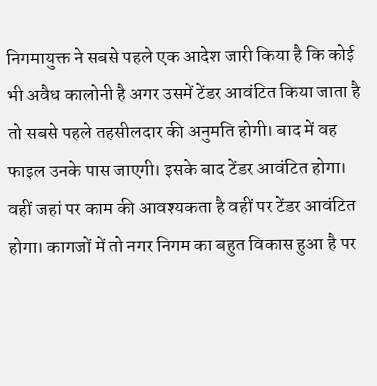निगमायुक्त ने सबसे पहले एक आदेश जारी किया है कि कोई भी अवैध कालोनी है अगर उसमें टेंडर आवंटित किया जाता है तो सबसे पहले तहसीलदार की अनुमति होगी। बाद में वह फाइल उनके पास जाएगी। इसके बाद टेंडर आवंटित होगा। वहीं जहां पर काम की आवश्यकता है वहीं पर टेंडर आवंटित होगा। कागजों में तो नगर निगम का बहुत विकास हुआ है पर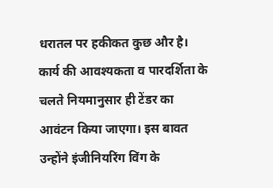धरातल पर हकीकत कुछ और है।
कार्य की आवश्यकता व पारदर्शिता के चलते नियमानुसार ही टेंडर का आवंटन किया जाएगा। इस बावत उन्होंने इंजीनियरिंग विंग के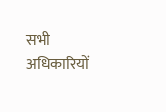सभी अधिकारियों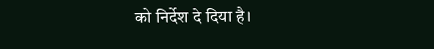को निर्देश दे दिया है।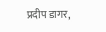प्रदीप डागर,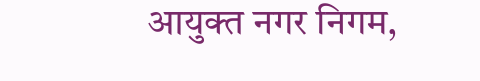आयुक्त नगर निगम,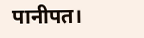पानीपत।